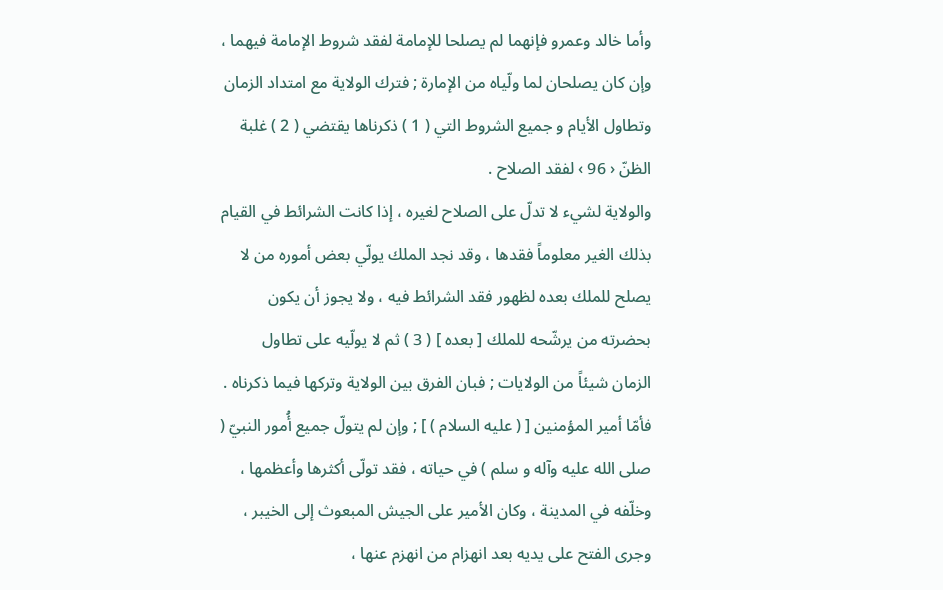وأما خالد وعمرو فإنهما لم يصلحا للإمامة لفقد شروط الإمامة فيهما ، وإن كان يصلحان لما ولّياه من الإمارة ; فترك الولاية مع امتداد الزمان وتطاول الأيام و جميع الشروط التي ( 1 ) ذكرناها يقتضي ( 2 ) غلبة الظنّ ‹ 96 › لفقد الصلاح .
والولاية لشيء لا تدلّ على الصلاح لغيره ، إذا كانت الشرائط في القيام بذلك الغير معلوماً فقدها ، وقد نجد الملك يولّي بعض أموره من لا يصلح للملك بعده لظهور فقد الشرائط فيه ، ولا يجوز أن يكون بحضرته من يرشّحه للملك [ بعده ] ( 3 ) ثم لا يولّيه على تطاول الزمان شيئاً من الولايات ; فبان الفرق بين الولاية وتركها فيما ذكرناه .
فأمّا أمير المؤمنين [ ( عليه السلام ) ] ; وإن لم يتولّ جميع أُمور النبيّ ( صلى الله عليه وآله و سلم ) في حياته ، فقد تولّى أكثرها وأعظمها ، وخلّفه في المدينة ، وكان الأمير على الجيش المبعوث إلى الخيبر ، وجرى الفتح على يديه بعد انهزام من انهزم عنها ،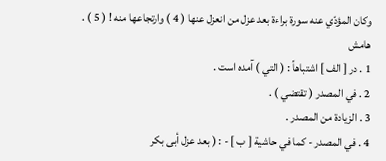وكان المؤدّي عنه سورة براءة بعد عزل من انعزل عنها ( 4 ) وارتجاعها منه ! ( 5 ) .
هامش
1 . در [ الف ] اشتباهاً : ( التي ) آمده است .
2 . في المصدر ( تقتضي ) .
3 . الزيادة من المصدر .
4 . في المصدر - كما في حاشية [ ب ] - : ( بعد عزل أبى بكر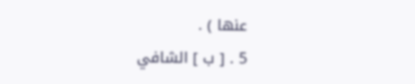عنها ) .
5 . [ ب ] الشافي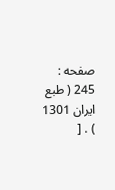صفحه : 245 ( طبع ايران 1301 ) . [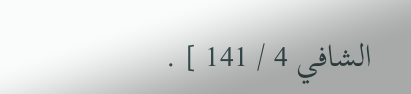الشافي 4 / 141 ] .